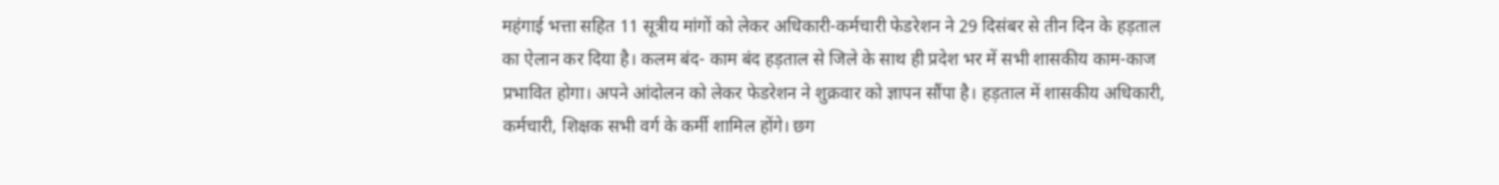महंगाई भत्ता सहित 11 सूत्रीय मांगों को लेकर अधिकारी-कर्मचारी फेडरेशन ने 29 दिसंबर से तीन दिन के हड़ताल का ऐलान कर दिया है। कलम बंद- काम बंद हड़ताल से जिले के साथ ही प्रदेश भर में सभी शासकीय काम-काज प्रभावित होगा। अपने आंदोलन को लेकर फेडरेशन ने शुक्रवार को ज्ञापन सौंपा है। हड़ताल में शासकीय अधिकारी, कर्मचारी, शिक्षक सभी वर्ग के कर्मी शामिल होंगे। छग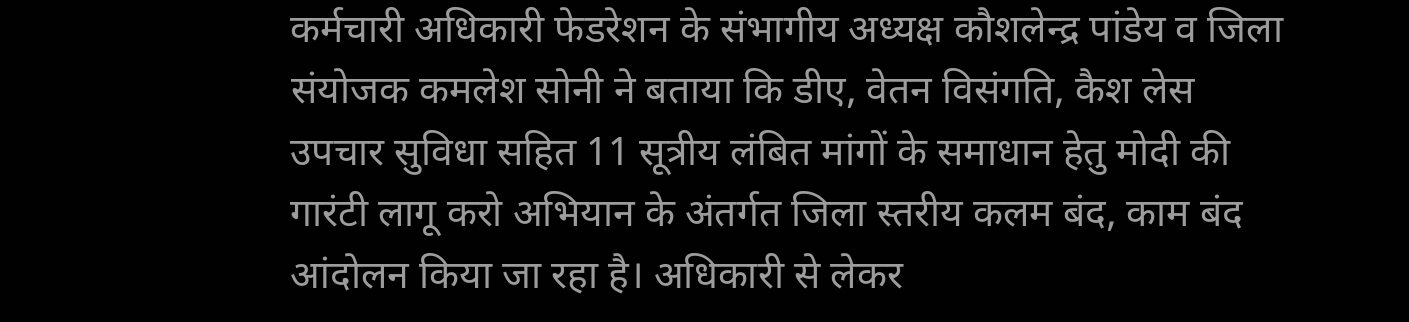कर्मचारी अधिकारी फेडरेशन के संभागीय अध्यक्ष कौशलेन्द्र पांडेय व जिला संयोजक कमलेश सोनी ने बताया कि डीए, वेतन विसंगति, कैश लेस उपचार सुविधा सहित 11 सूत्रीय लंबित मांगों के समाधान हेतु मोदी की गारंटी लागू करो अभियान के अंतर्गत जिला स्तरीय कलम बंद, काम बंद आंदोलन किया जा रहा है। अधिकारी से लेकर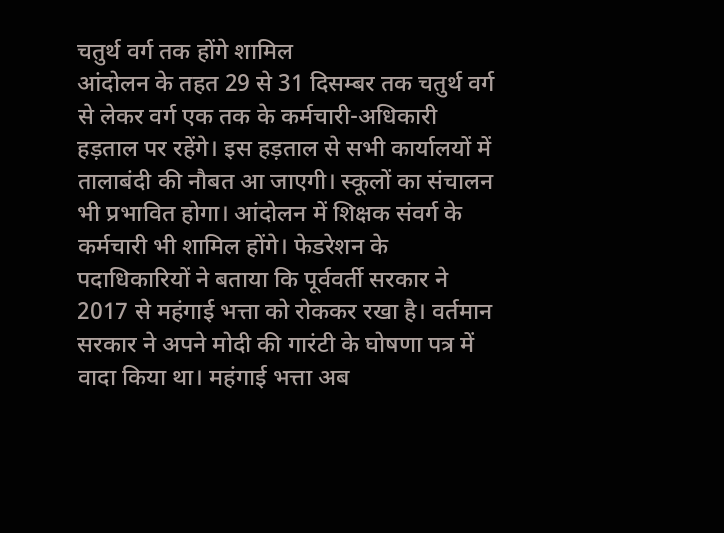चतुर्थ वर्ग तक होंगे शामिल
आंदोलन के तहत 29 से 31 दिसम्बर तक चतुर्थ वर्ग से लेकर वर्ग एक तक के कर्मचारी-अधिकारी हड़ताल पर रहेंगे। इस हड़ताल से सभी कार्यालयों में तालाबंदी की नौबत आ जाएगी। स्कूलों का संचालन भी प्रभावित होगा। आंदोलन में शिक्षक संवर्ग के कर्मचारी भी शामिल होंगे। फेडरेशन के पदाधिकारियों ने बताया कि पूर्ववर्ती सरकार ने 2017 से महंगाई भत्ता को रोककर रखा है। वर्तमान सरकार ने अपने मोदी की गारंटी के घोषणा पत्र में वादा किया था। महंगाई भत्ता अब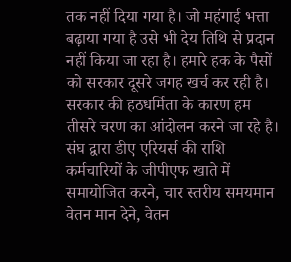तक नहीं दिया गया है। जो महंगाई भत्ता बढ़ाया गया है उसे भी देय तिथि से प्रदान नहीं किया जा रहा है। हमारे हक के पैसों को सरकार दूसरे जगह खर्च कर रही है। सरकार की हठधर्मिता के कारण हम तीसरे चरण का आंदोलन करने जा रहे है। संघ द्वारा डीए एरियर्स की राशि कर्मचारियों के जीपीएफ खाते में समायोजित करने, चार स्तरीय समयमान वेतन मान देने, वेतन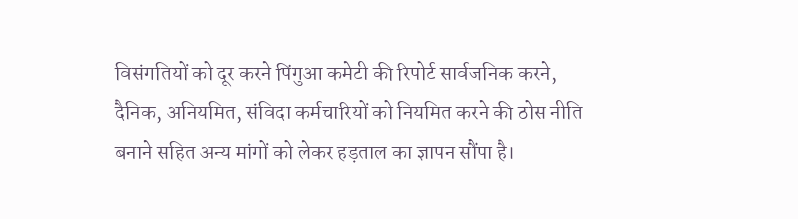विसंगतियों को दूर करने पिंगुआ कमेटी की रिपोर्ट सार्वजनिक करने, दैनिक, अनियमित, संविदा कर्मचारियों को नियमित करने की ठोस नीति बनाने सहित अन्य मांगों को लेकर हड़ताल का ज्ञापन सौंपा है।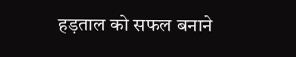हड़ताल को सफल बनाने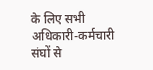के लिए सभी अधिकारी-कर्मचारी संघों से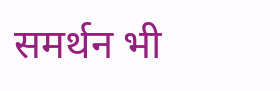समर्थन भी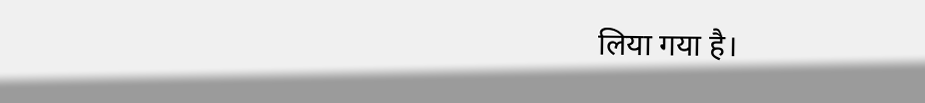लिया गया है।